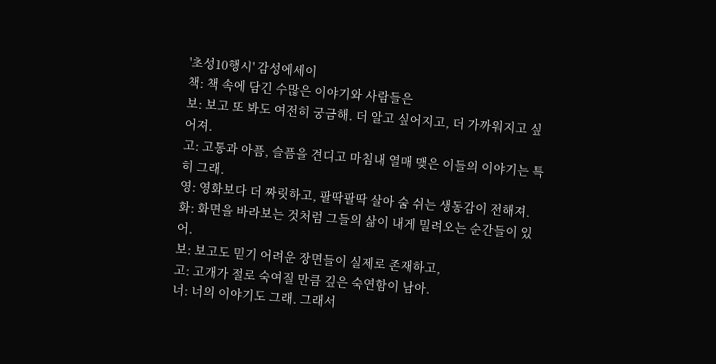'초성10행시' 감성에세이
책: 책 속에 담긴 수많은 이야기와 사람들은
보: 보고 또 봐도 여전히 궁금해. 더 알고 싶어지고, 더 가까워지고 싶어져.
고: 고통과 아픔, 슬픔을 견디고 마침내 열매 맺은 이들의 이야기는 특히 그래.
영: 영화보다 더 짜릿하고, 팔딱팔딱 살아 숨 쉬는 생동감이 전해져.
화: 화면을 바라보는 것처럼 그들의 삶이 내게 밀려오는 순간들이 있어.
보: 보고도 믿기 어려운 장면들이 실제로 존재하고,
고: 고개가 절로 숙여질 만큼 깊은 숙연함이 남아.
너: 너의 이야기도 그래. 그래서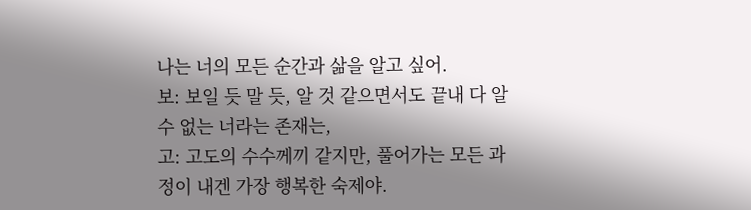나는 너의 모든 순간과 삶을 알고 싶어.
보: 보일 듯 말 듯, 알 것 같으면서도 끝내 다 알 수 없는 너라는 존재는,
고: 고도의 수수께끼 같지만, 풀어가는 모든 과정이 내겐 가장 행복한 숙제야.